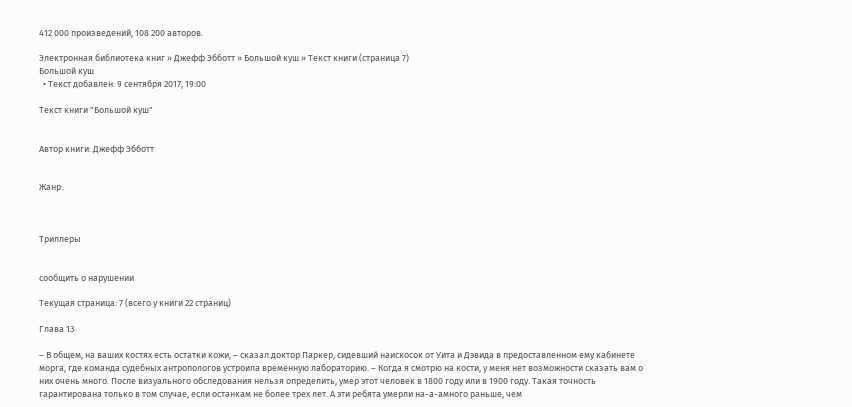412 000 произведений, 108 200 авторов.

Электронная библиотека книг » Джефф Эбботт » Большой куш » Текст книги (страница 7)
Большой куш
  • Текст добавлен: 9 сентября 2017, 19:00

Текст книги "Большой куш"


Автор книги: Джефф Эбботт


Жанр:



Триллеры


сообщить о нарушении

Текущая страница: 7 (всего у книги 22 страниц)

Глава 13

– В общем, на ваших костях есть остатки кожи, – сказал доктор Паркер, сидевший наискосок от Уита и Дэвида в предоставленном ему кабинете морга, где команда судебных антропологов устроила временную лабораторию. – Когда я смотрю на кости, у меня нет возможности сказать вам о них очень много. После визуального обследования нельзя определить, умер этот человек в 1800 году или в 1900 году. Такая точность гарантирована только в том случае, если останкам не более трех лет. А эти ребята умерли на-а-амного раньше, чем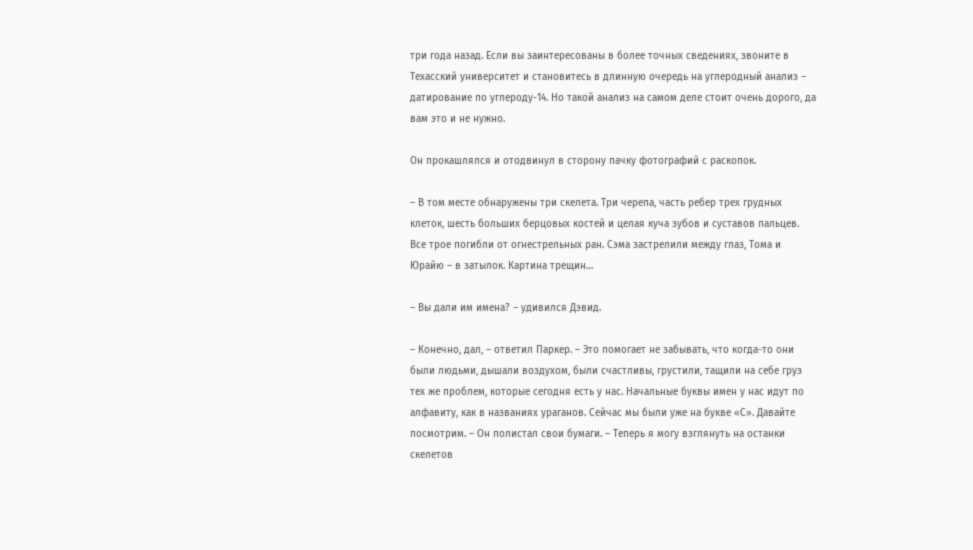три года назад. Если вы заинтересованы в более точных сведениях, звоните в Техасский университет и становитесь в длинную очередь на углеродный анализ – датирование по углероду-14. Но такой анализ на самом деле стоит очень дорого, да вам это и не нужно.

Он прокашлялся и отодвинул в сторону пачку фотографий с раскопок.

– В том месте обнаружены три скелета. Три черепа, часть ребер трех грудных клеток, шесть больших берцовых костей и целая куча зубов и суставов пальцев. Все трое погибли от огнестрельных ран. Сэма застрелили между глаз, Тома и Юрайю – в затылок. Картина трещин…

– Вы дали им имена? – удивился Дэвид.

– Конечно, дал, – ответил Паркер. – Это помогает не забывать, что когда-то они были людьми, дышали воздухом, были счастливы, грустили, тащили на себе груз тех же проблем, которые сегодня есть у нас. Начальные буквы имен у нас идут по алфавиту, как в названиях ураганов. Сейчас мы были уже на букве «С». Давайте посмотрим. – Он полистал свои бумаги. – Теперь я могу взглянуть на останки скелетов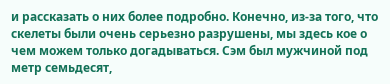и рассказать о них более подробно. Конечно, из-за того, что скелеты были очень серьезно разрушены, мы здесь кое о чем можем только догадываться. Сэм был мужчиной под метр семьдесят,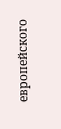европейского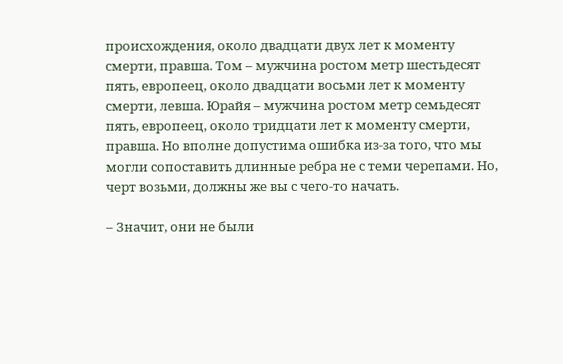происхождения, около двадцати двух лет к моменту смерти, правша. Том – мужчина ростом метр шестьдесят пять, европеец, около двадцати восьми лет к моменту смерти, левша. Юрайя – мужчина ростом метр семьдесят пять, европеец, около тридцати лет к моменту смерти, правша. Но вполне допустима ошибка из-за того, что мы могли сопоставить длинные ребра не с теми черепами. Но, черт возьми, должны же вы с чего-то начать.

– Значит, они не были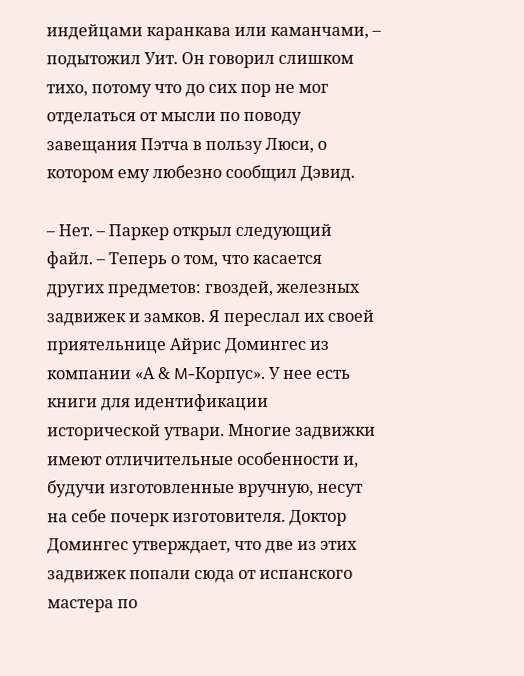индейцами каранкава или каманчами, – подытожил Уит. Он говорил слишком тихо, потому что до сих пор не мог отделаться от мысли по поводу завещания Пэтча в пользу Люси, о котором ему любезно сообщил Дэвид.

– Нет. – Паркер открыл следующий файл. – Теперь о том, что касается других предметов: гвоздей, железных задвижек и замков. Я переслал их своей приятельнице Айрис Домингес из компании «А & M-Корпус». У нее есть книги для идентификации исторической утвари. Многие задвижки имеют отличительные особенности и, будучи изготовленные вручную, несут на себе почерк изготовителя. Доктор Домингес утверждает, что две из этих задвижек попали сюда от испанского мастера по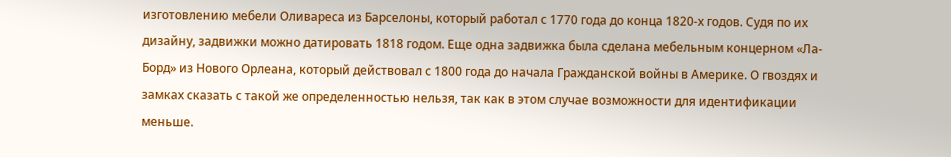изготовлению мебели Оливареса из Барселоны, который работал с 1770 года до конца 1820-х годов. Судя по их дизайну, задвижки можно датировать 1818 годом. Еще одна задвижка была сделана мебельным концерном «Ла-Борд» из Нового Орлеана, который действовал с 1800 года до начала Гражданской войны в Америке. О гвоздях и замках сказать с такой же определенностью нельзя, так как в этом случае возможности для идентификации меньше.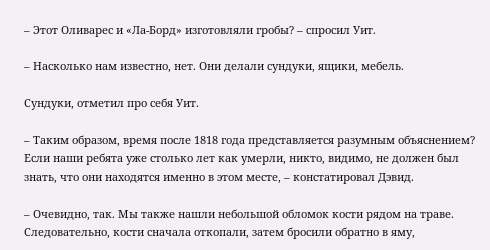– Этот Оливарес и «Ла-Борд» изготовляли гробы? – спросил Уит.

– Насколько нам известно, нет. Они делали сундуки, ящики, мебель.

Сундуки, отметил про себя Уит.

– Таким образом, время после 1818 года представляется разумным объяснением? Если наши ребята уже столько лет как умерли, никто, видимо, не должен был знать, что они находятся именно в этом месте, – констатировал Дэвид.

– Очевидно, так. Мы также нашли небольшой обломок кости рядом на траве. Следовательно, кости сначала откопали, затем бросили обратно в яму,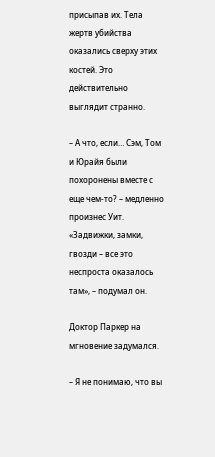присыпав их. Тела жертв убийства оказались сверху этих костей. Это действительно выглядит странно.

– А что, если… Сэм, Том и Юрайя были похоронены вместе с еще чем-то? – медленно произнес Уит. «Задвижки, замки, гвозди – все это неспроста оказалось там», – подумал он.

Доктор Паркер на мгновение задумался.

– Я не понимаю, что вы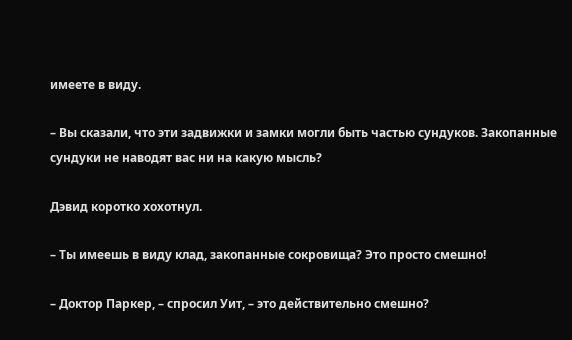имеете в виду.

– Вы сказали, что эти задвижки и замки могли быть частью сундуков. Закопанные сундуки не наводят вас ни на какую мысль?

Дэвид коротко хохотнул.

– Ты имеешь в виду клад, закопанные сокровища? Это просто смешно!

– Доктор Паркер, – спросил Уит, – это действительно смешно?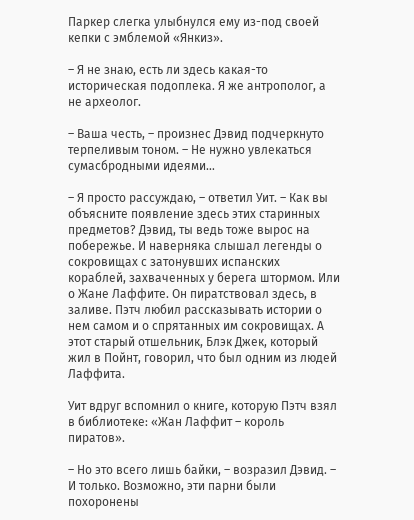Паркер слегка улыбнулся ему из-под своей кепки с эмблемой «Янкиз».

– Я не знаю, есть ли здесь какая-то историческая подоплека. Я же антрополог, а не археолог.

– Ваша честь, – произнес Дэвид подчеркнуто терпеливым тоном. – Не нужно увлекаться сумасбродными идеями…

– Я просто рассуждаю, – ответил Уит. – Как вы объясните появление здесь этих старинных предметов? Дэвид, ты ведь тоже вырос на побережье. И наверняка слышал легенды о сокровищах с затонувших испанских кораблей, захваченных у берега штормом. Или о Жане Лаффите. Он пиратствовал здесь, в заливе. Пэтч любил рассказывать истории о нем самом и о спрятанных им сокровищах. А этот старый отшельник, Блэк Джек, который жил в Пойнт, говорил, что был одним из людей Лаффита.

Уит вдруг вспомнил о книге, которую Пэтч взял в библиотеке: «Жан Лаффит – король пиратов».

– Но это всего лишь байки, – возразил Дэвид. – И только. Возможно, эти парни были похоронены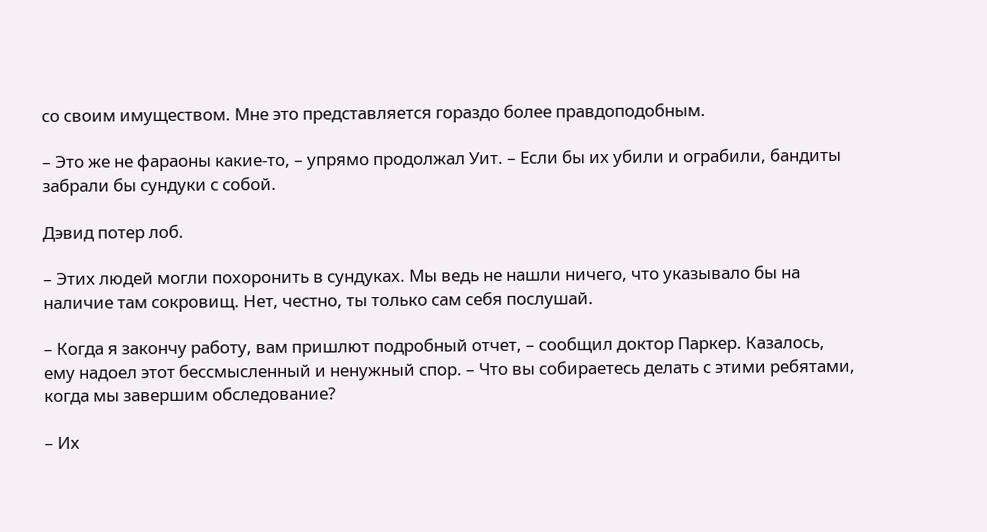со своим имуществом. Мне это представляется гораздо более правдоподобным.

– Это же не фараоны какие-то, – упрямо продолжал Уит. – Если бы их убили и ограбили, бандиты забрали бы сундуки с собой.

Дэвид потер лоб.

– Этих людей могли похоронить в сундуках. Мы ведь не нашли ничего, что указывало бы на наличие там сокровищ. Нет, честно, ты только сам себя послушай.

– Когда я закончу работу, вам пришлют подробный отчет, – сообщил доктор Паркер. Казалось, ему надоел этот бессмысленный и ненужный спор. – Что вы собираетесь делать с этими ребятами, когда мы завершим обследование?

– Их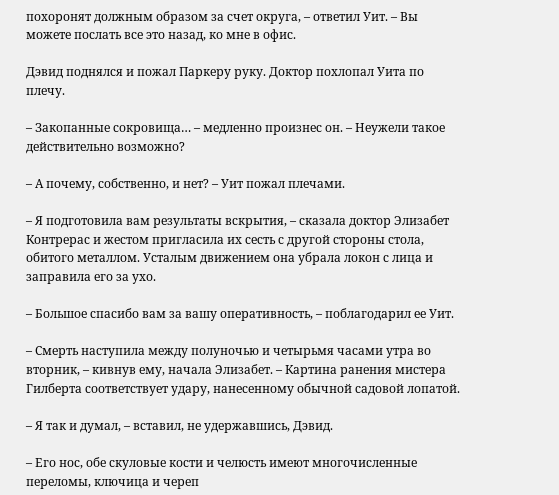похоронят должным образом за счет округа, – ответил Уит. – Вы можете послать все это назад, ко мне в офис.

Дэвид поднялся и пожал Паркеру руку. Доктор похлопал Уита по плечу.

– Закопанные сокровища… – медленно произнес он. – Неужели такое действительно возможно?

– А почему, собственно, и нет? – Уит пожал плечами.

– Я подготовила вам результаты вскрытия, – сказала доктор Элизабет Контрерас и жестом пригласила их сесть с другой стороны стола, обитого металлом. Усталым движением она убрала локон с лица и заправила его за ухо.

– Большое спасибо вам за вашу оперативность, – поблагодарил ее Уит.

– Смерть наступила между полуночью и четырьмя часами утра во вторник, – кивнув ему, начала Элизабет. – Картина ранения мистера Гилберта соответствует удару, нанесенному обычной садовой лопатой.

– Я так и думал, – вставил, не удержавшись, Дэвид.

– Его нос, обе скуловые кости и челюсть имеют многочисленные переломы, ключица и череп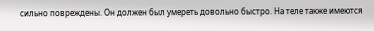сильно повреждены. Он должен был умереть довольно быстро. На теле также имеются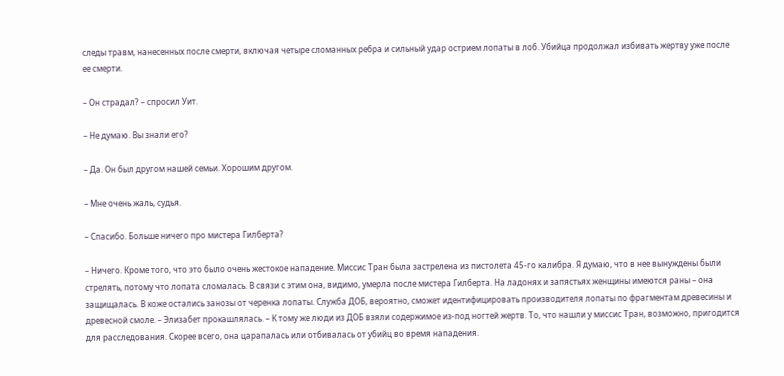следы травм, нанесенных после смерти, включая четыре сломанных ребра и сильный удар острием лопаты в лоб. Убийца продолжал избивать жертву уже после ее смерти.

– Он страдал? – спросил Уит.

– Не думаю. Вы знали его?

– Да. Он был другом нашей семьи. Хорошим другом.

– Мне очень жаль, судья.

– Спасибо. Больше ничего про мистера Гилберта?

– Ничего. Кроме того, что это было очень жестокое нападение. Миссис Тран была застрелена из пистолета 45-го калибра. Я думаю, что в нее вынуждены были стрелять, потому что лопата сломалась. В связи с этим она, видимо, умерла после мистера Гилберта. На ладонях и запястьях женщины имеются раны – она защищалась. В коже остались занозы от черенка лопаты. Служба ДОБ, вероятно, сможет идентифицировать производителя лопаты по фрагментам древесины и древесной смоле. – Элизабет прокашлялась. – К тому же люди из ДОБ взяли содержимое из-под ногтей жертв. То, что нашли у миссис Тран, возможно, пригодится для расследования. Скорее всего, она царапалась или отбивалась от убийц во время нападения.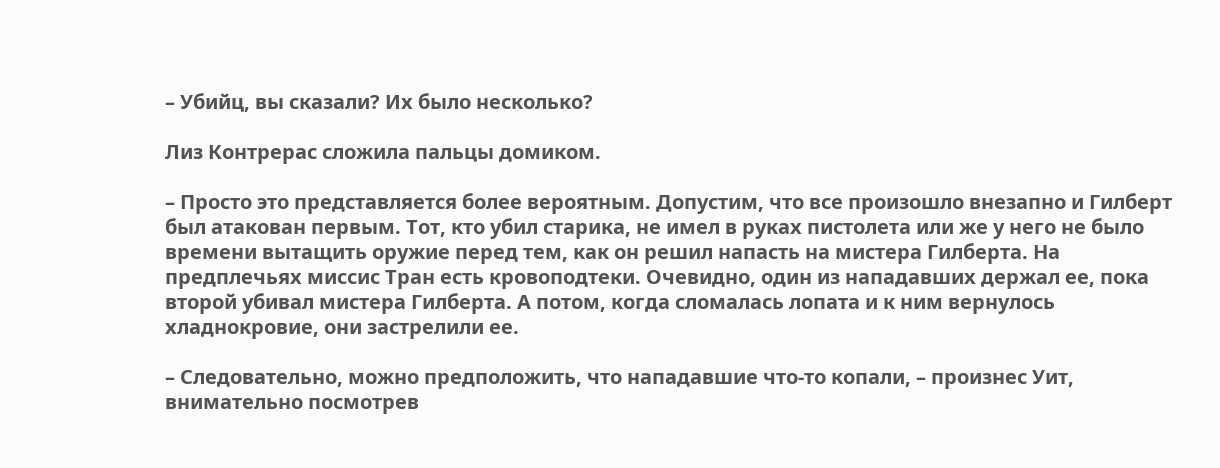– Убийц, вы сказали? Их было несколько?

Лиз Контрерас сложила пальцы домиком.

– Просто это представляется более вероятным. Допустим, что все произошло внезапно и Гилберт был атакован первым. Тот, кто убил старика, не имел в руках пистолета или же у него не было времени вытащить оружие перед тем, как он решил напасть на мистера Гилберта. На предплечьях миссис Тран есть кровоподтеки. Очевидно, один из нападавших держал ее, пока второй убивал мистера Гилберта. А потом, когда сломалась лопата и к ним вернулось хладнокровие, они застрелили ее.

– Следовательно, можно предположить, что нападавшие что-то копали, – произнес Уит, внимательно посмотрев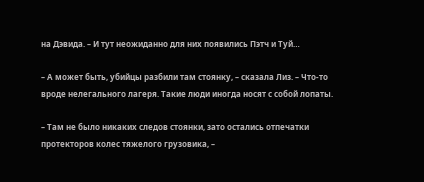на Дэвида. – И тут неожиданно для них появились Пэтч и Туй…

– А может быть, убийцы разбили там стоянку, – сказала Лиз. – Что-то вроде нелегального лагеря. Такие люди иногда носят с собой лопаты.

– Там не было никаких следов стоянки, зато остались отпечатки протекторов колес тяжелого грузовика, –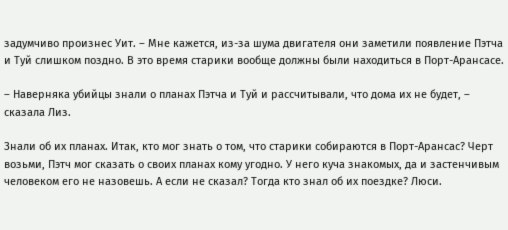задумчиво произнес Уит. – Мне кажется, из-за шума двигателя они заметили появление Пэтча и Туй слишком поздно. В это время старики вообще должны были находиться в Порт-Арансасе.

– Наверняка убийцы знали о планах Пэтча и Туй и рассчитывали, что дома их не будет, – сказала Лиз.

Знали об их планах. Итак, кто мог знать о том, что старики собираются в Порт-Арансас? Черт возьми, Пэтч мог сказать о своих планах кому угодно. У него куча знакомых, да и застенчивым человеком его не назовешь. А если не сказал? Тогда кто знал об их поездке? Люси.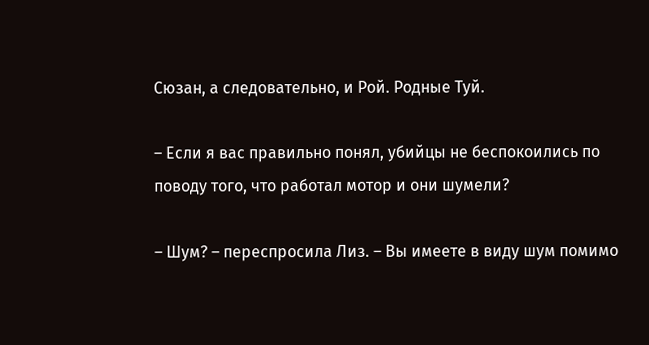Сюзан, а следовательно, и Рой. Родные Туй.

– Если я вас правильно понял, убийцы не беспокоились по поводу того, что работал мотор и они шумели?

– Шум? – переспросила Лиз. – Вы имеете в виду шум помимо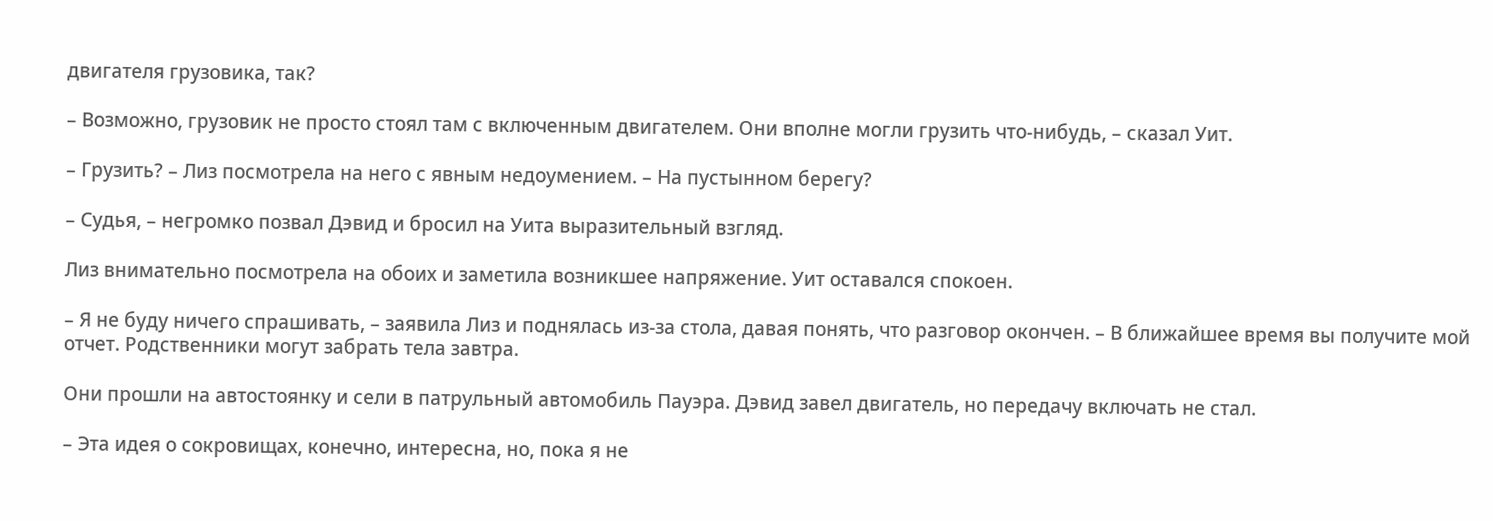двигателя грузовика, так?

– Возможно, грузовик не просто стоял там с включенным двигателем. Они вполне могли грузить что-нибудь, – сказал Уит.

– Грузить? – Лиз посмотрела на него с явным недоумением. – На пустынном берегу?

– Судья, – негромко позвал Дэвид и бросил на Уита выразительный взгляд.

Лиз внимательно посмотрела на обоих и заметила возникшее напряжение. Уит оставался спокоен.

– Я не буду ничего спрашивать, – заявила Лиз и поднялась из-за стола, давая понять, что разговор окончен. – В ближайшее время вы получите мой отчет. Родственники могут забрать тела завтра.

Они прошли на автостоянку и сели в патрульный автомобиль Пауэра. Дэвид завел двигатель, но передачу включать не стал.

– Эта идея о сокровищах, конечно, интересна, но, пока я не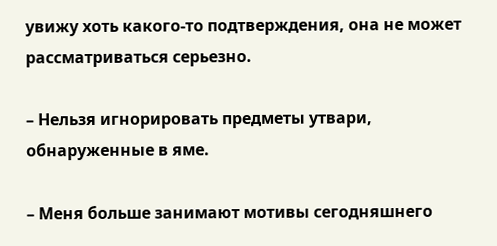увижу хоть какого-то подтверждения, она не может рассматриваться серьезно.

– Нельзя игнорировать предметы утвари, обнаруженные в яме.

– Меня больше занимают мотивы сегодняшнего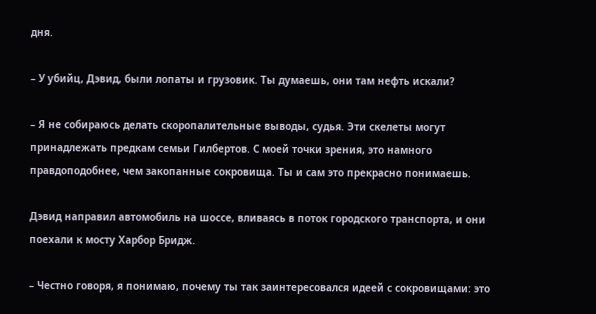дня.

– У убийц, Дэвид, были лопаты и грузовик. Ты думаешь, они там нефть искали?

– Я не собираюсь делать скоропалительные выводы, судья. Эти скелеты могут принадлежать предкам семьи Гилбертов. С моей точки зрения, это намного правдоподобнее, чем закопанные сокровища. Ты и сам это прекрасно понимаешь.

Дэвид направил автомобиль на шоссе, вливаясь в поток городского транспорта, и они поехали к мосту Харбор Бридж.

– Честно говоря, я понимаю, почему ты так заинтересовался идеей с сокровищами: это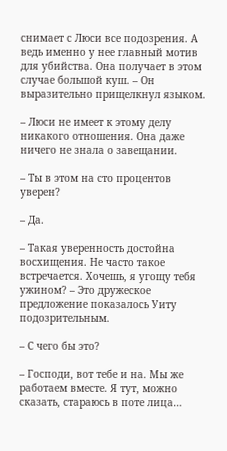снимает с Люси все подозрения. А ведь именно у нее главный мотив для убийства. Она получает в этом случае большой куш. – Он выразительно прищелкнул языком.

– Люси не имеет к этому делу никакого отношения. Она даже ничего не знала о завещании.

– Ты в этом на сто процентов уверен?

– Да.

– Такая уверенность достойна восхищения. Не часто такое встречается. Хочешь, я угощу тебя ужином? – Это дружеское предложение показалось Уиту подозрительным.

– С чего бы это?

– Господи, вот тебе и на. Мы же работаем вместе. Я тут, можно сказать, стараюсь в поте лица…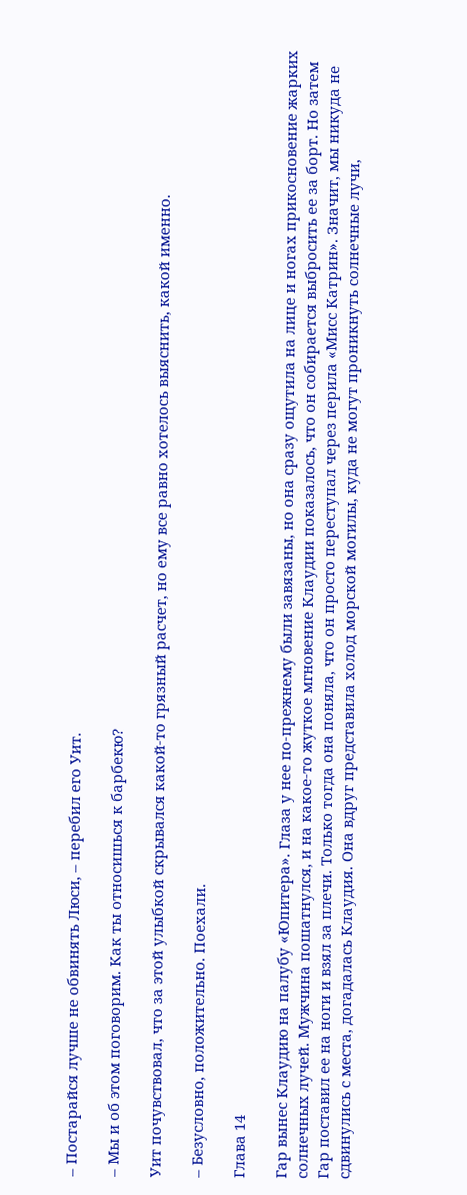– Постарайся лучше не обвинять Люси, – перебил его Уит.

– Мы и об этом поговорим. Как ты относишься к барбекю?

Уит почувствовал, что за этой улыбкой скрывался какой-то грязный расчет, но ему все равно хотелось выяснить, какой именно.

– Безусловно, положительно. Поехали.

Глава 14

Гар вынес Клаудию на палубу «Юпитера». Глаза у нее по-прежнему были завязаны, но она сразу ощутила на лице и ногах прикосновение жарких солнечных лучей. Мужчина пошатнулся, и на какое-то жуткое мгновение Клаудии показалось, что он собирается выбросить ее за борт. Но затем Гар поставил ее на ноги и взял за плечи. Только тогда она поняла, что он просто переступал через перила «Мисс Катрин». Значит, мы никуда не сдвинулись с места, догадалась Клаудия. Она вдруг представила холод морской могилы, куда не могут проникнуть солнечные лучи,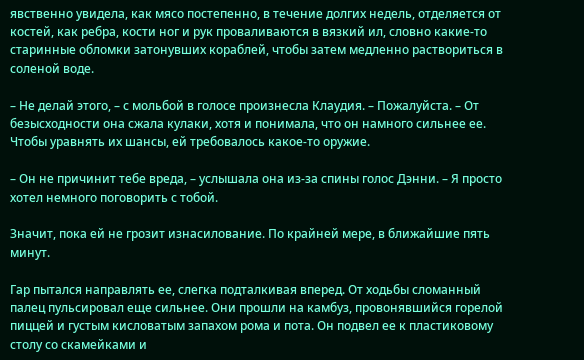явственно увидела, как мясо постепенно, в течение долгих недель, отделяется от костей, как ребра, кости ног и рук проваливаются в вязкий ил, словно какие-то старинные обломки затонувших кораблей, чтобы затем медленно раствориться в соленой воде.

– Не делай этого, – с мольбой в голосе произнесла Клаудия. – Пожалуйста. – От безысходности она сжала кулаки, хотя и понимала, что он намного сильнее ее. Чтобы уравнять их шансы, ей требовалось какое-то оружие.

– Он не причинит тебе вреда, – услышала она из-за спины голос Дэнни. – Я просто хотел немного поговорить с тобой.

Значит, пока ей не грозит изнасилование. По крайней мере, в ближайшие пять минут.

Гар пытался направлять ее, слегка подталкивая вперед. От ходьбы сломанный палец пульсировал еще сильнее. Они прошли на камбуз, провонявшийся горелой пиццей и густым кисловатым запахом рома и пота. Он подвел ее к пластиковому столу со скамейками и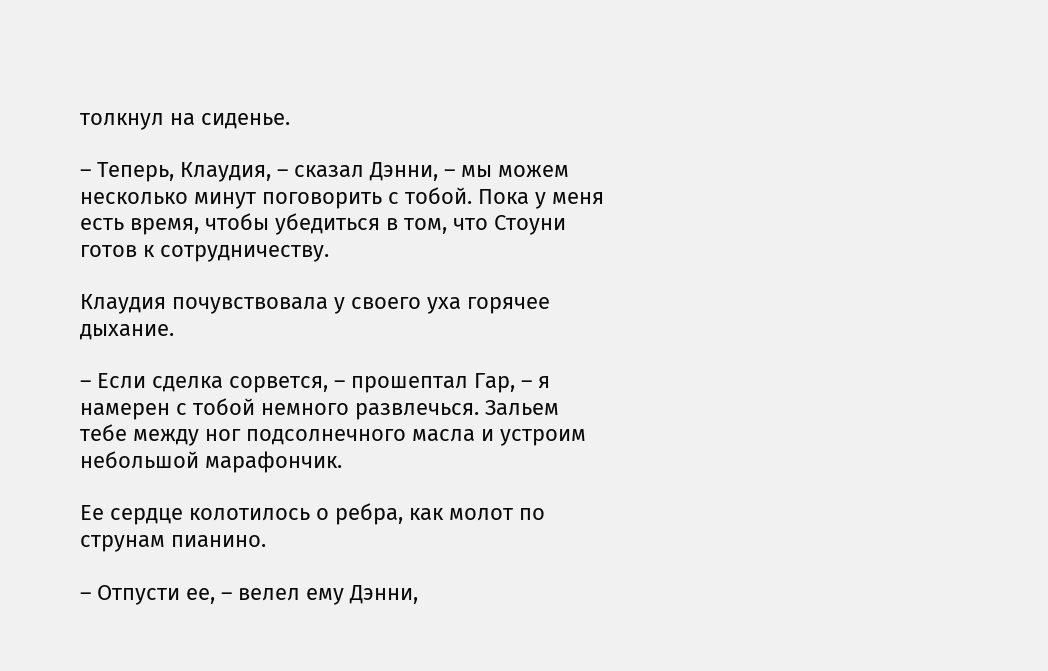толкнул на сиденье.

– Теперь, Клаудия, – сказал Дэнни, – мы можем несколько минут поговорить с тобой. Пока у меня есть время, чтобы убедиться в том, что Стоуни готов к сотрудничеству.

Клаудия почувствовала у своего уха горячее дыхание.

– Если сделка сорвется, – прошептал Гар, – я намерен с тобой немного развлечься. Зальем тебе между ног подсолнечного масла и устроим небольшой марафончик.

Ее сердце колотилось о ребра, как молот по струнам пианино.

– Отпусти ее, – велел ему Дэнни,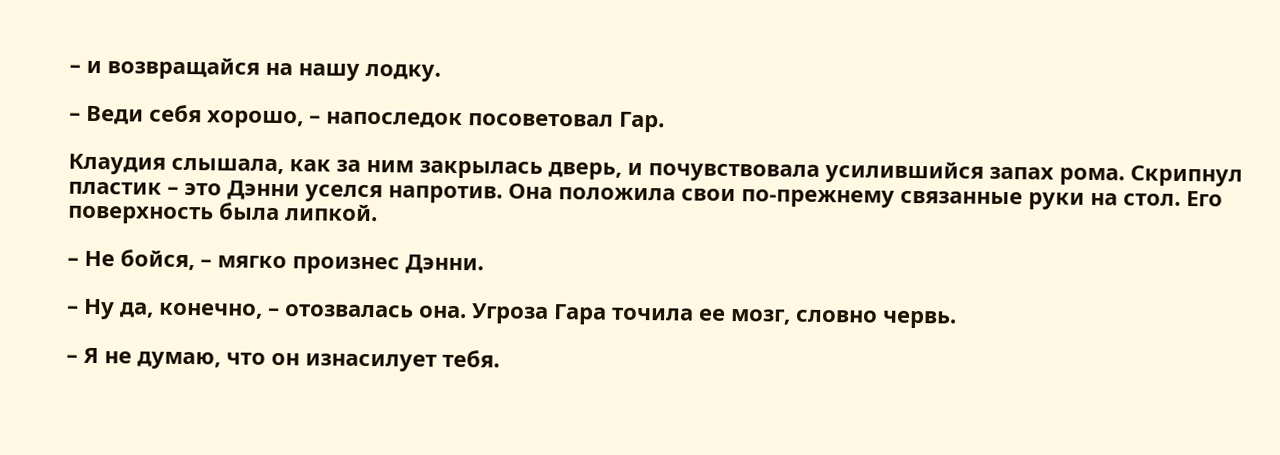– и возвращайся на нашу лодку.

– Веди себя хорошо, – напоследок посоветовал Гар.

Клаудия слышала, как за ним закрылась дверь, и почувствовала усилившийся запах рома. Скрипнул пластик – это Дэнни уселся напротив. Она положила свои по-прежнему связанные руки на стол. Его поверхность была липкой.

– Не бойся, – мягко произнес Дэнни.

– Ну да, конечно, – отозвалась она. Угроза Гара точила ее мозг, словно червь.

– Я не думаю, что он изнасилует тебя.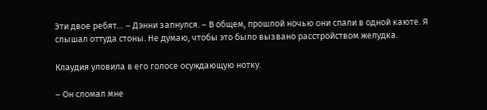Эти двое ребят… – Дэнни запнулся. – В общем, прошлой ночью они спали в одной каюте. Я слышал оттуда стоны. Не думаю, чтобы это было вызвано расстройством желудка.

Клаудия уловила в его голосе осуждающую нотку.

– Он сломал мне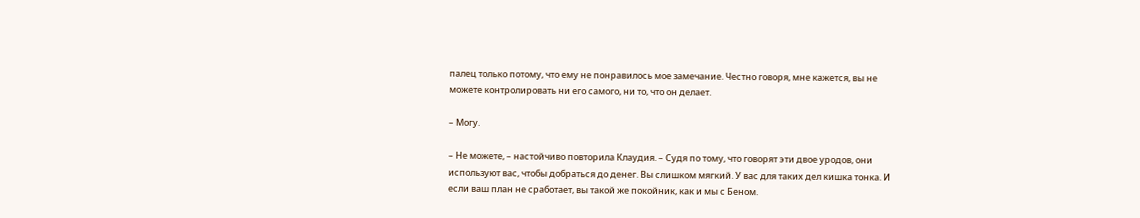палец только потому, что ему не понравилось мое замечание. Честно говоря, мне кажется, вы не можете контролировать ни его самого, ни то, что он делает.

– Могу.

– Не можете, – настойчиво повторила Клаудия. – Судя по тому, что говорят эти двое уродов, они используют вас, чтобы добраться до денег. Вы слишком мягкий. У вас для таких дел кишка тонка. И если ваш план не сработает, вы такой же покойник, как и мы с Беном.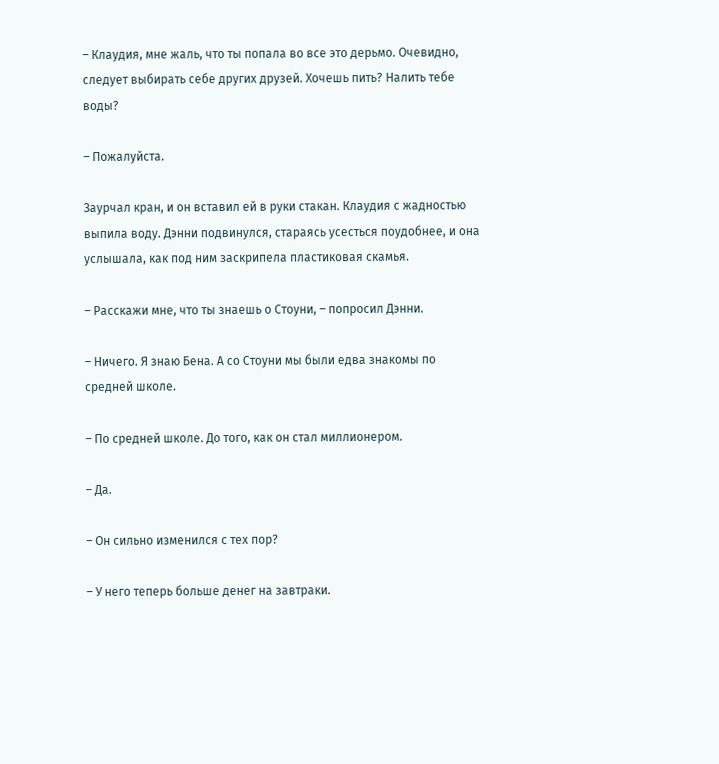– Клаудия, мне жаль, что ты попала во все это дерьмо. Очевидно, следует выбирать себе других друзей. Хочешь пить? Налить тебе воды?

– Пожалуйста.

Заурчал кран, и он вставил ей в руки стакан. Клаудия с жадностью выпила воду. Дэнни подвинулся, стараясь усесться поудобнее, и она услышала, как под ним заскрипела пластиковая скамья.

– Расскажи мне, что ты знаешь о Стоуни, – попросил Дэнни.

– Ничего. Я знаю Бена. А со Стоуни мы были едва знакомы по средней школе.

– По средней школе. До того, как он стал миллионером.

– Да.

– Он сильно изменился с тех пор?

– У него теперь больше денег на завтраки.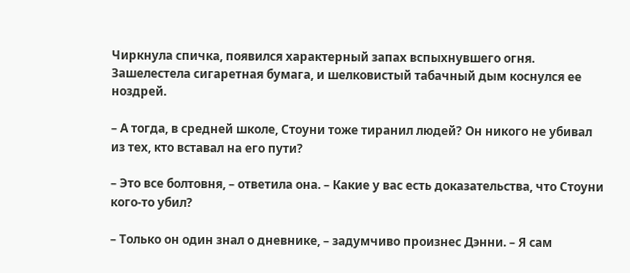Чиркнула спичка, появился характерный запах вспыхнувшего огня. Зашелестела сигаретная бумага, и шелковистый табачный дым коснулся ее ноздрей.

– А тогда, в средней школе, Стоуни тоже тиранил людей? Он никого не убивал из тех, кто вставал на его пути?

– Это все болтовня, – ответила она. – Какие у вас есть доказательства, что Стоуни кого-то убил?

– Только он один знал о дневнике, – задумчиво произнес Дэнни. – Я сам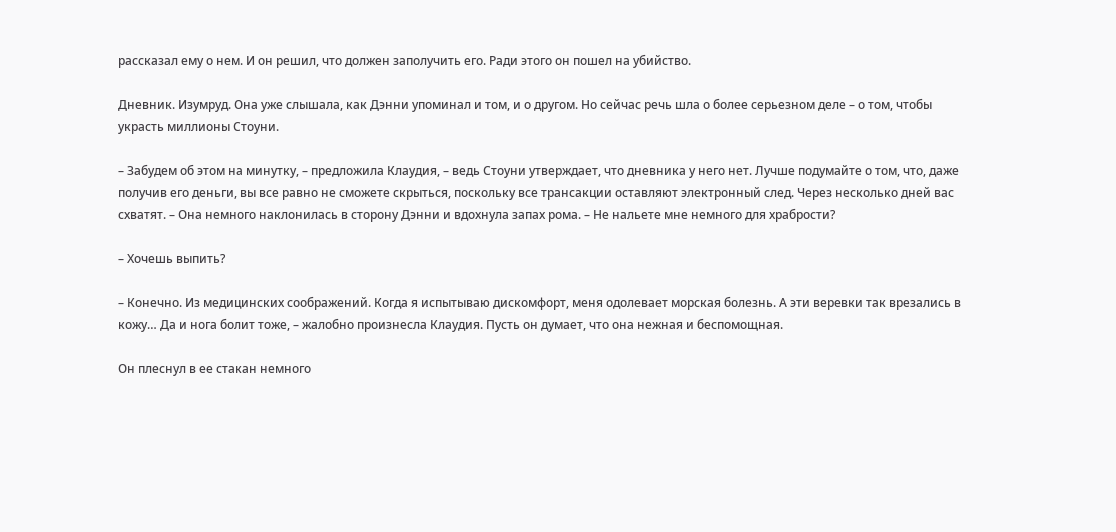рассказал ему о нем. И он решил, что должен заполучить его. Ради этого он пошел на убийство.

Дневник. Изумруд. Она уже слышала, как Дэнни упоминал и том, и о другом. Но сейчас речь шла о более серьезном деле – о том, чтобы украсть миллионы Стоуни.

– Забудем об этом на минутку, – предложила Клаудия, – ведь Стоуни утверждает, что дневника у него нет. Лучше подумайте о том, что, даже получив его деньги, вы все равно не сможете скрыться, поскольку все трансакции оставляют электронный след. Через несколько дней вас схватят. – Она немного наклонилась в сторону Дэнни и вдохнула запах рома. – Не нальете мне немного для храбрости?

– Хочешь выпить?

– Конечно. Из медицинских соображений. Когда я испытываю дискомфорт, меня одолевает морская болезнь. А эти веревки так врезались в кожу… Да и нога болит тоже, – жалобно произнесла Клаудия. Пусть он думает, что она нежная и беспомощная.

Он плеснул в ее стакан немного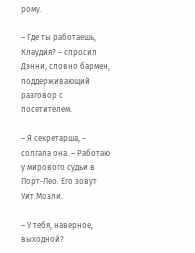рому.

– Где ты работаешь, Клаудия? – спросил Дэнни, словно бармен, поддерживающий разговор с посетителем.

– Я секретарша, – солгала она. – Работаю у мирового судьи в Порт-Лео. Его зовут Уит Мозли.

– У тебя, наверное, выходной?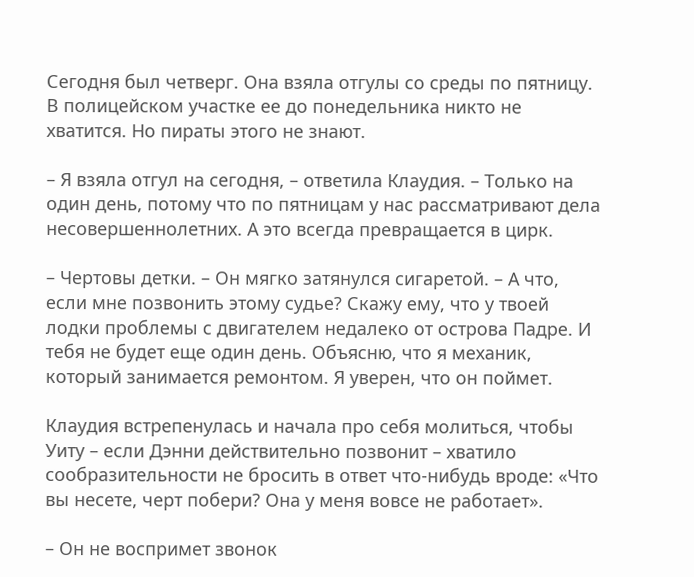Сегодня был четверг. Она взяла отгулы со среды по пятницу. В полицейском участке ее до понедельника никто не хватится. Но пираты этого не знают.

– Я взяла отгул на сегодня, – ответила Клаудия. – Только на один день, потому что по пятницам у нас рассматривают дела несовершеннолетних. А это всегда превращается в цирк.

– Чертовы детки. – Он мягко затянулся сигаретой. – А что, если мне позвонить этому судье? Скажу ему, что у твоей лодки проблемы с двигателем недалеко от острова Падре. И тебя не будет еще один день. Объясню, что я механик, который занимается ремонтом. Я уверен, что он поймет.

Клаудия встрепенулась и начала про себя молиться, чтобы Уиту – если Дэнни действительно позвонит – хватило сообразительности не бросить в ответ что-нибудь вроде: «Что вы несете, черт побери? Она у меня вовсе не работает».

– Он не воспримет звонок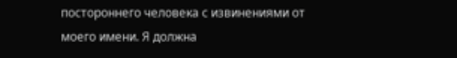постороннего человека с извинениями от моего имени. Я должна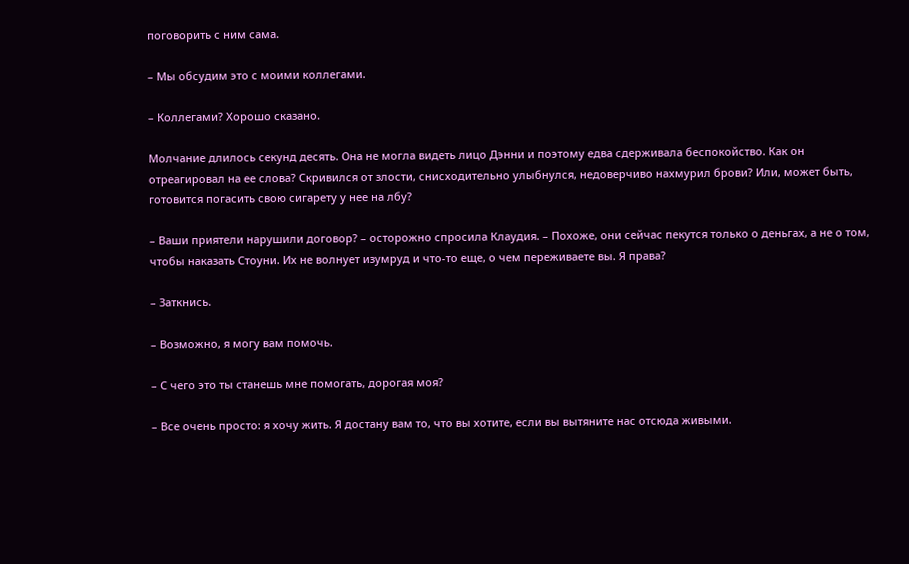поговорить с ним сама.

– Мы обсудим это с моими коллегами.

– Коллегами? Хорошо сказано.

Молчание длилось секунд десять. Она не могла видеть лицо Дэнни и поэтому едва сдерживала беспокойство. Как он отреагировал на ее слова? Скривился от злости, снисходительно улыбнулся, недоверчиво нахмурил брови? Или, может быть, готовится погасить свою сигарету у нее на лбу?

– Ваши приятели нарушили договор? – осторожно спросила Клаудия. – Похоже, они сейчас пекутся только о деньгах, а не о том, чтобы наказать Стоуни. Их не волнует изумруд и что-то еще, о чем переживаете вы. Я права?

– Заткнись.

– Возможно, я могу вам помочь.

– С чего это ты станешь мне помогать, дорогая моя?

– Все очень просто: я хочу жить. Я достану вам то, что вы хотите, если вы вытяните нас отсюда живыми.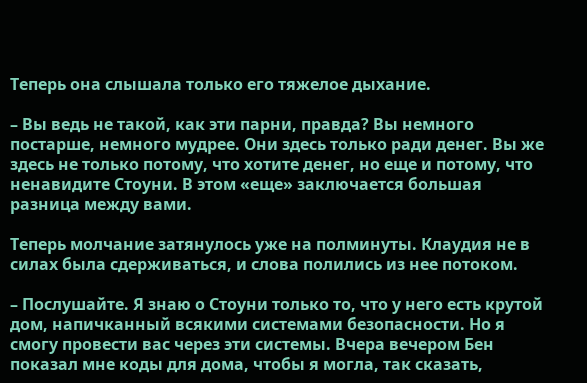Теперь она слышала только его тяжелое дыхание.

– Вы ведь не такой, как эти парни, правда? Вы немного постарше, немного мудрее. Они здесь только ради денег. Вы же здесь не только потому, что хотите денег, но еще и потому, что ненавидите Стоуни. В этом «еще» заключается большая разница между вами.

Теперь молчание затянулось уже на полминуты. Клаудия не в силах была сдерживаться, и слова полились из нее потоком.

– Послушайте. Я знаю о Стоуни только то, что у него есть крутой дом, напичканный всякими системами безопасности. Но я смогу провести вас через эти системы. Вчера вечером Бен показал мне коды для дома, чтобы я могла, так сказать,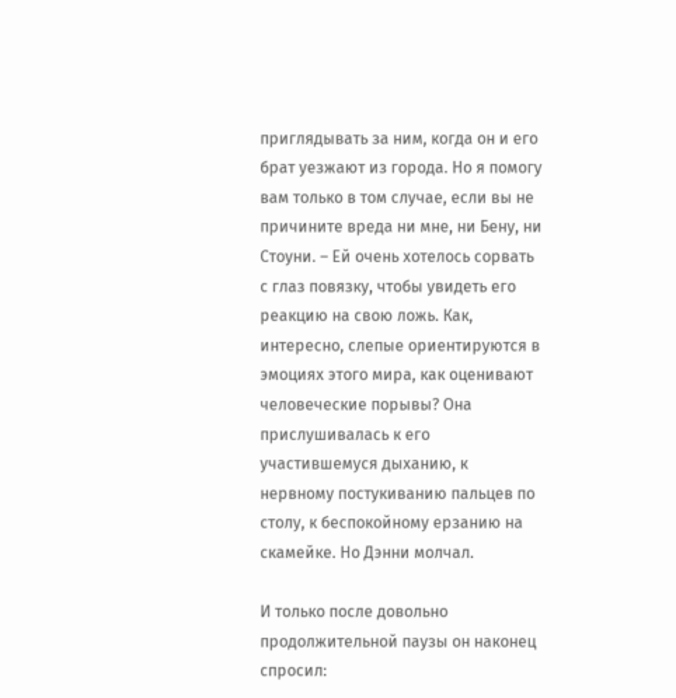приглядывать за ним, когда он и его брат уезжают из города. Но я помогу вам только в том случае, если вы не причините вреда ни мне, ни Бену, ни Стоуни. – Ей очень хотелось сорвать с глаз повязку, чтобы увидеть его реакцию на свою ложь. Как, интересно, слепые ориентируются в эмоциях этого мира, как оценивают человеческие порывы? Она прислушивалась к его участившемуся дыханию, к нервному постукиванию пальцев по столу, к беспокойному ерзанию на скамейке. Но Дэнни молчал.

И только после довольно продолжительной паузы он наконец спросил: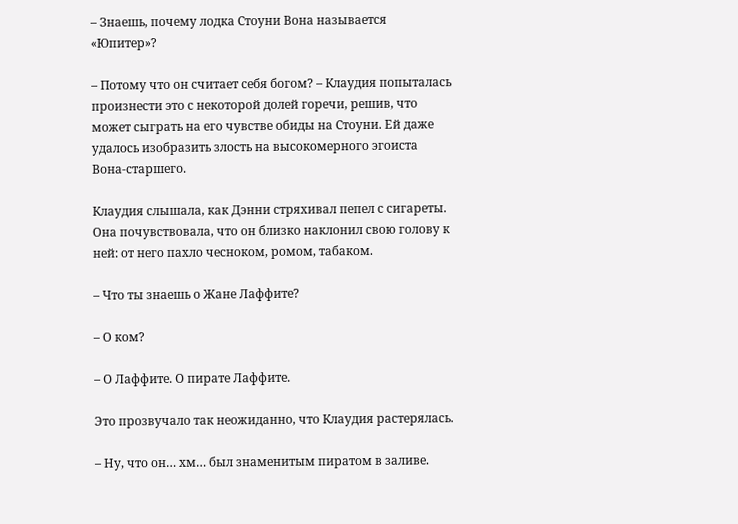– Знаешь, почему лодка Стоуни Вона называется «Юпитер»?

– Потому что он считает себя богом? – Клаудия попыталась произнести это с некоторой долей горечи, решив, что может сыграть на его чувстве обиды на Стоуни. Ей даже удалось изобразить злость на высокомерного эгоиста Вона-старшего.

Клаудия слышала, как Дэнни стряхивал пепел с сигареты. Она почувствовала, что он близко наклонил свою голову к ней: от него пахло чесноком, ромом, табаком.

– Что ты знаешь о Жане Лаффите?

– О ком?

– О Лаффите. О пирате Лаффите.

Это прозвучало так неожиданно, что Клаудия растерялась.

– Ну, что он… хм… был знаменитым пиратом в заливе.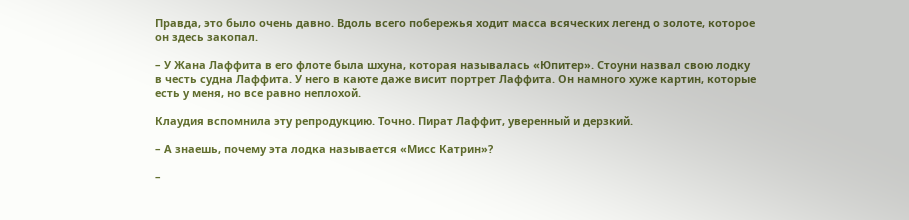Правда, это было очень давно. Вдоль всего побережья ходит масса всяческих легенд о золоте, которое он здесь закопал.

– У Жана Лаффита в его флоте была шхуна, которая называлась «Юпитер». Стоуни назвал свою лодку в честь судна Лаффита. У него в каюте даже висит портрет Лаффита. Он намного хуже картин, которые есть у меня, но все равно неплохой.

Клаудия вспомнила эту репродукцию. Точно. Пират Лаффит, уверенный и дерзкий.

– А знаешь, почему эта лодка называется «Мисс Катрин»?

–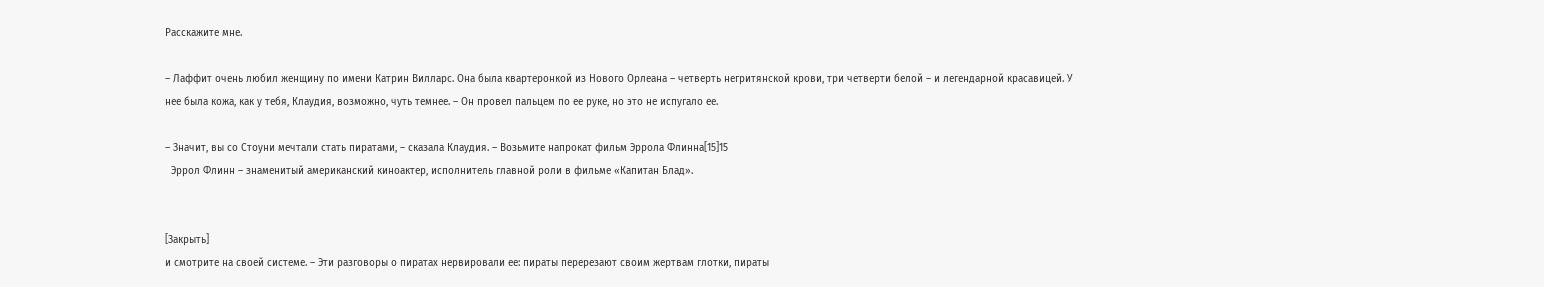Расскажите мне.

– Лаффит очень любил женщину по имени Катрин Вилларс. Она была квартеронкой из Нового Орлеана – четверть негритянской крови, три четверти белой – и легендарной красавицей. У нее была кожа, как у тебя, Клаудия, возможно, чуть темнее. – Он провел пальцем по ее руке, но это не испугало ее.

– Значит, вы со Стоуни мечтали стать пиратами, – сказала Клаудия. – Возьмите напрокат фильм Эррола Флинна[15]15
  Эррол Флинн – знаменитый американский киноактер, исполнитель главной роли в фильме «Капитан Блад».


[Закрыть]
и смотрите на своей системе. – Эти разговоры о пиратах нервировали ее: пираты перерезают своим жертвам глотки, пираты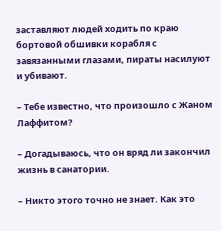заставляют людей ходить по краю бортовой обшивки корабля с завязанными глазами, пираты насилуют и убивают.

– Тебе известно, что произошло с Жаном Лаффитом?

– Догадываюсь, что он вряд ли закончил жизнь в санатории.

– Никто этого точно не знает. Как это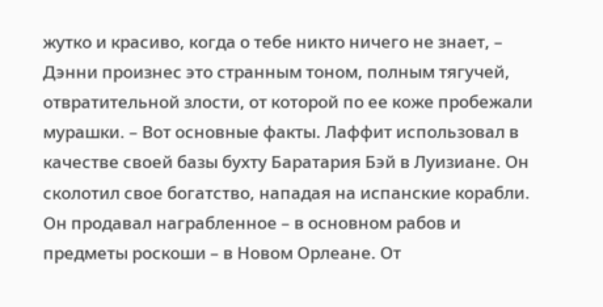жутко и красиво, когда о тебе никто ничего не знает, – Дэнни произнес это странным тоном, полным тягучей, отвратительной злости, от которой по ее коже пробежали мурашки. – Вот основные факты. Лаффит использовал в качестве своей базы бухту Баратария Бэй в Луизиане. Он сколотил свое богатство, нападая на испанские корабли. Он продавал награбленное – в основном рабов и предметы роскоши – в Новом Орлеане. От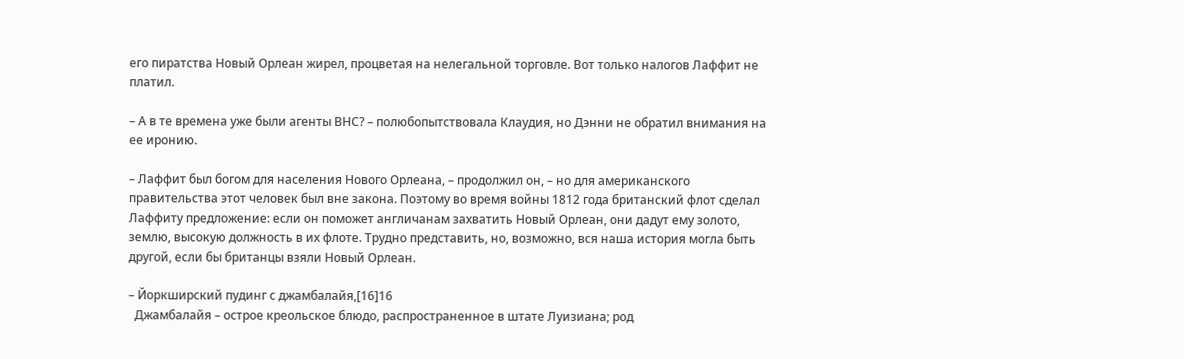его пиратства Новый Орлеан жирел, процветая на нелегальной торговле. Вот только налогов Лаффит не платил.

– А в те времена уже были агенты ВНС? – полюбопытствовала Клаудия, но Дэнни не обратил внимания на ее иронию.

– Лаффит был богом для населения Нового Орлеана, – продолжил он, – но для американского правительства этот человек был вне закона. Поэтому во время войны 1812 года британский флот сделал Лаффиту предложение: если он поможет англичанам захватить Новый Орлеан, они дадут ему золото, землю, высокую должность в их флоте. Трудно представить, но, возможно, вся наша история могла быть другой, если бы британцы взяли Новый Орлеан.

– Йоркширский пудинг с джамбалайя,[16]16
  Джамбалайя – острое креольское блюдо, распространенное в штате Луизиана; род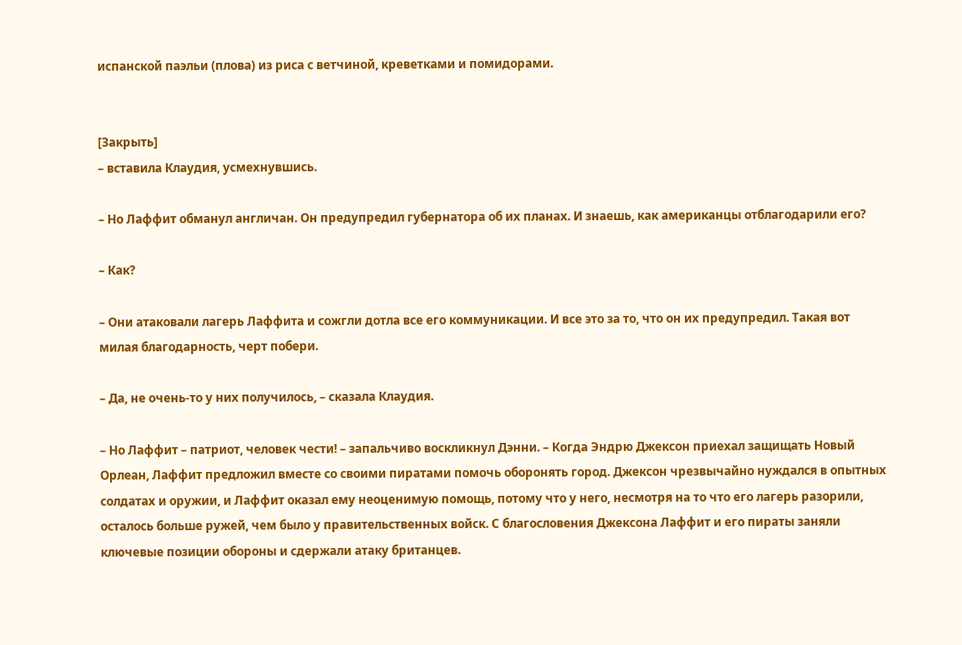испанской паэльи (плова) из риса с ветчиной, креветками и помидорами.


[Закрыть]
– вставила Клаудия, усмехнувшись.

– Но Лаффит обманул англичан. Он предупредил губернатора об их планах. И знаешь, как американцы отблагодарили его?

– Как?

– Они атаковали лагерь Лаффита и сожгли дотла все его коммуникации. И все это за то, что он их предупредил. Такая вот милая благодарность, черт побери.

– Да, не очень-то у них получилось, – сказала Клаудия.

– Но Лаффит – патриот, человек чести! – запальчиво воскликнул Дэнни. – Когда Эндрю Джексон приехал защищать Новый Орлеан, Лаффит предложил вместе со своими пиратами помочь оборонять город. Джексон чрезвычайно нуждался в опытных солдатах и оружии, и Лаффит оказал ему неоценимую помощь, потому что у него, несмотря на то что его лагерь разорили, осталось больше ружей, чем было у правительственных войск. С благословения Джексона Лаффит и его пираты заняли ключевые позиции обороны и сдержали атаку британцев.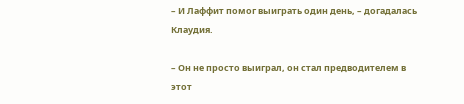– И Лаффит помог выиграть один день, – догадалась Клаудия.

– Он не просто выиграл, он стал предводителем в этот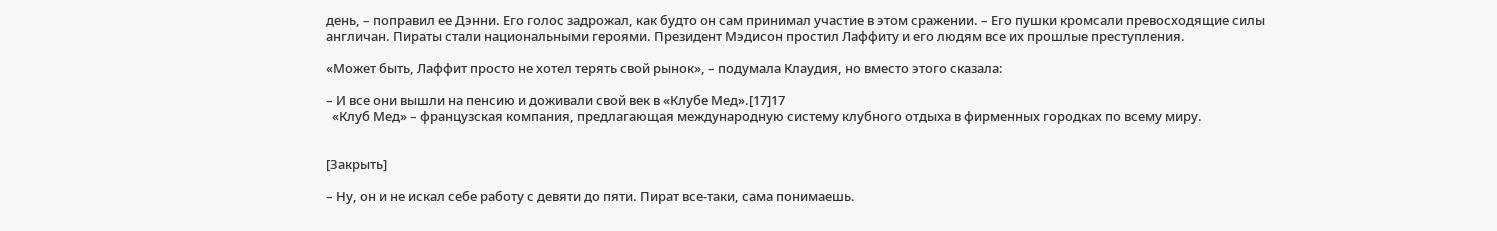день, – поправил ее Дэнни. Его голос задрожал, как будто он сам принимал участие в этом сражении. – Его пушки кромсали превосходящие силы англичан. Пираты стали национальными героями. Президент Мэдисон простил Лаффиту и его людям все их прошлые преступления.

«Может быть, Лаффит просто не хотел терять свой рынок», – подумала Клаудия, но вместо этого сказала:

– И все они вышли на пенсию и доживали свой век в «Клубе Мед».[17]17
  «Клуб Мед» – французская компания, предлагающая международную систему клубного отдыха в фирменных городках по всему миру.


[Закрыть]

– Ну, он и не искал себе работу с девяти до пяти. Пират все-таки, сама понимаешь.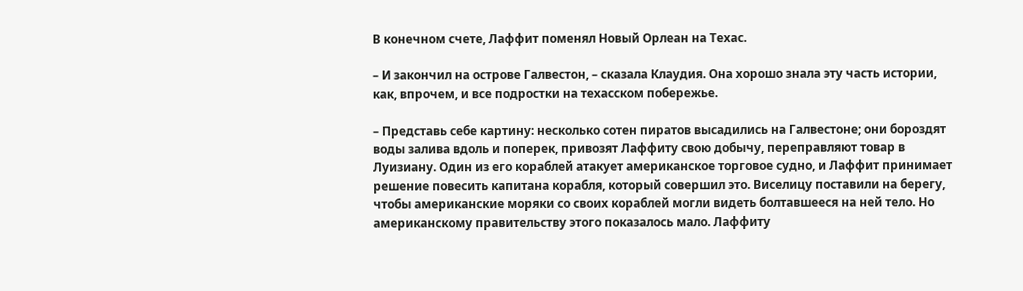В конечном счете, Лаффит поменял Новый Орлеан на Техас.

– И закончил на острове Галвестон, – сказала Клаудия. Она хорошо знала эту часть истории, как, впрочем, и все подростки на техасском побережье.

– Представь себе картину: несколько сотен пиратов высадились на Галвестоне; они бороздят воды залива вдоль и поперек, привозят Лаффиту свою добычу, переправляют товар в Луизиану. Один из его кораблей атакует американское торговое судно, и Лаффит принимает решение повесить капитана корабля, который совершил это. Виселицу поставили на берегу, чтобы американские моряки со своих кораблей могли видеть болтавшееся на ней тело. Но американскому правительству этого показалось мало. Лаффиту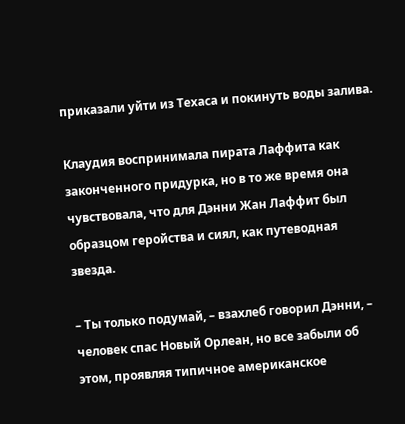приказали уйти из Техаса и покинуть воды залива.

Клаудия воспринимала пирата Лаффита как законченного придурка, но в то же время она чувствовала, что для Дэнни Жан Лаффит был образцом геройства и сиял, как путеводная звезда.

– Ты только подумай, – взахлеб говорил Дэнни, – человек спас Новый Орлеан, но все забыли об этом, проявляя типичное американское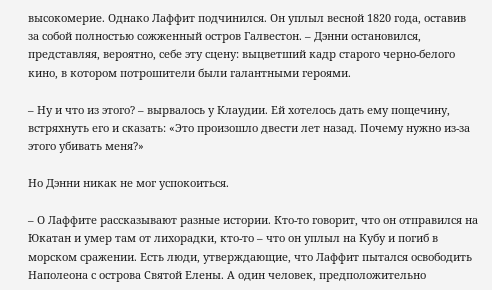высокомерие. Однако Лаффит подчинился. Он уплыл весной 1820 года, оставив за собой полностью сожженный остров Галвестон. – Дэнни остановился, представляя, вероятно, себе эту сцену: выцветший кадр старого черно-белого кино, в котором потрошители были галантными героями.

– Ну и что из этого? – вырвалось у Клаудии. Ей хотелось дать ему пощечину, встряхнуть его и сказать: «Это произошло двести лет назад. Почему нужно из-за этого убивать меня?»

Но Дэнни никак не мог успокоиться.

– О Лаффите рассказывают разные истории. Кто-то говорит, что он отправился на Юкатан и умер там от лихорадки, кто-то – что он уплыл на Кубу и погиб в морском сражении. Есть люди, утверждающие, что Лаффит пытался освободить Наполеона с острова Святой Елены. А один человек, предположительно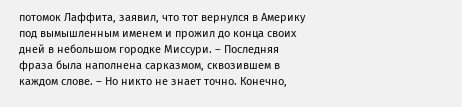потомок Лаффита, заявил, что тот вернулся в Америку под вымышленным именем и прожил до конца своих дней в небольшом городке Миссури. – Последняя фраза была наполнена сарказмом, сквозившем в каждом слове. – Но никто не знает точно. Конечно,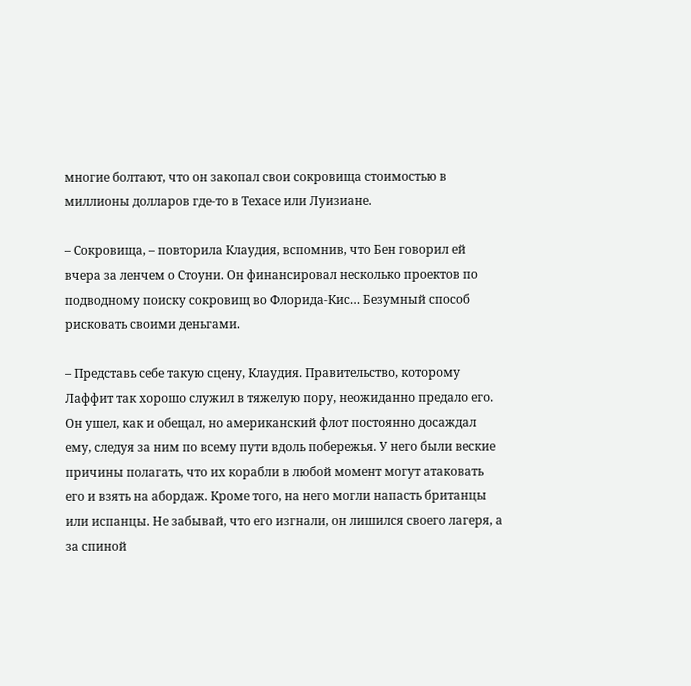многие болтают, что он закопал свои сокровища стоимостью в миллионы долларов где-то в Техасе или Луизиане.

– Сокровища, – повторила Клаудия, вспомнив, что Бен говорил ей вчера за ленчем о Стоуни. Он финансировал несколько проектов по подводному поиску сокровищ во Флорида-Кис… Безумный способ рисковать своими деньгами.

– Представь себе такую сцену, Клаудия. Правительство, которому Лаффит так хорошо служил в тяжелую пору, неожиданно предало его. Он ушел, как и обещал, но американский флот постоянно досаждал ему, следуя за ним по всему пути вдоль побережья. У него были веские причины полагать, что их корабли в любой момент могут атаковать его и взять на абордаж. Кроме того, на него могли напасть британцы или испанцы. Не забывай, что его изгнали, он лишился своего лагеря, а за спиной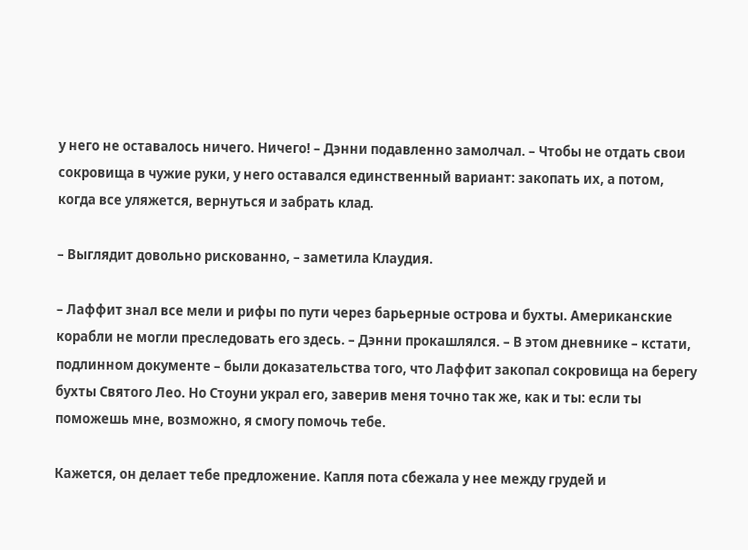у него не оставалось ничего. Ничего! – Дэнни подавленно замолчал. – Чтобы не отдать свои сокровища в чужие руки, у него оставался единственный вариант: закопать их, а потом, когда все уляжется, вернуться и забрать клад.

– Выглядит довольно рискованно, – заметила Клаудия.

– Лаффит знал все мели и рифы по пути через барьерные острова и бухты. Американские корабли не могли преследовать его здесь. – Дэнни прокашлялся. – В этом дневнике – кстати, подлинном документе – были доказательства того, что Лаффит закопал сокровища на берегу бухты Святого Лео. Но Стоуни украл его, заверив меня точно так же, как и ты: если ты поможешь мне, возможно, я смогу помочь тебе.

Кажется, он делает тебе предложение. Капля пота сбежала у нее между грудей и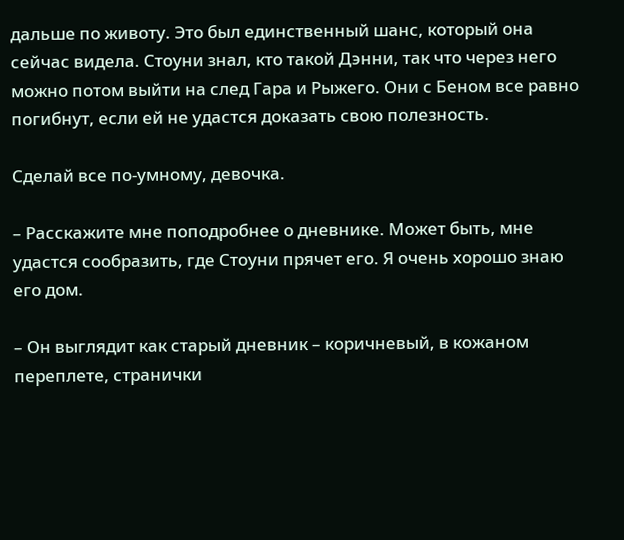дальше по животу. Это был единственный шанс, который она сейчас видела. Стоуни знал, кто такой Дэнни, так что через него можно потом выйти на след Гара и Рыжего. Они с Беном все равно погибнут, если ей не удастся доказать свою полезность.

Сделай все по-умному, девочка.

– Расскажите мне поподробнее о дневнике. Может быть, мне удастся сообразить, где Стоуни прячет его. Я очень хорошо знаю его дом.

– Он выглядит как старый дневник – коричневый, в кожаном переплете, странички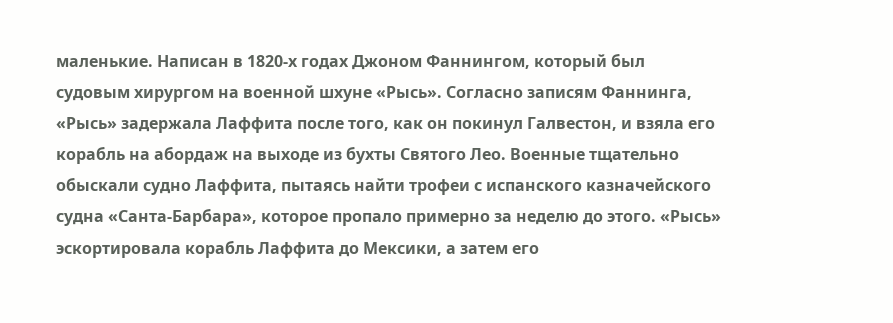маленькие. Написан в 1820-х годах Джоном Фаннингом, который был судовым хирургом на военной шхуне «Рысь». Согласно записям Фаннинга, «Рысь» задержала Лаффита после того, как он покинул Галвестон, и взяла его корабль на абордаж на выходе из бухты Святого Лео. Военные тщательно обыскали судно Лаффита, пытаясь найти трофеи с испанского казначейского судна «Санта-Барбара», которое пропало примерно за неделю до этого. «Рысь» эскортировала корабль Лаффита до Мексики, а затем его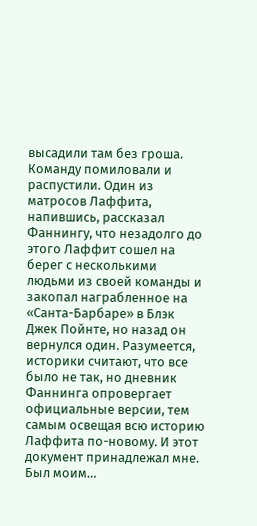высадили там без гроша. Команду помиловали и распустили. Один из матросов Лаффита, напившись, рассказал Фаннингу, что незадолго до этого Лаффит сошел на берег с несколькими людьми из своей команды и закопал награбленное на «Санта-Барбаре» в Блэк Джек Пойнте, но назад он вернулся один. Разумеется, историки считают, что все было не так, но дневник Фаннинга опровергает официальные версии, тем самым освещая всю историю Лаффита по-новому. И этот документ принадлежал мне. Был моим…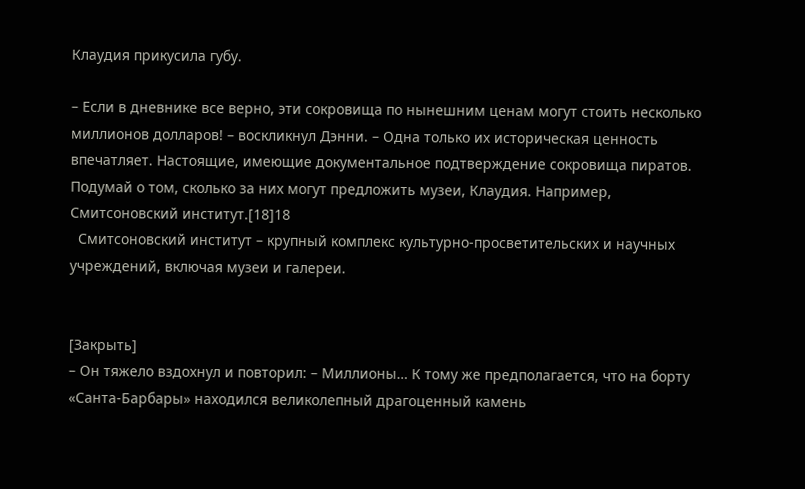Клаудия прикусила губу.

– Если в дневнике все верно, эти сокровища по нынешним ценам могут стоить несколько миллионов долларов! – воскликнул Дэнни. – Одна только их историческая ценность впечатляет. Настоящие, имеющие документальное подтверждение сокровища пиратов. Подумай о том, сколько за них могут предложить музеи, Клаудия. Например, Смитсоновский институт.[18]18
  Смитсоновский институт – крупный комплекс культурно-просветительских и научных учреждений, включая музеи и галереи.


[Закрыть]
– Он тяжело вздохнул и повторил: – Миллионы… К тому же предполагается, что на борту «Санта-Барбары» находился великолепный драгоценный камень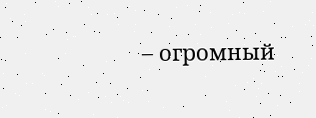– огромный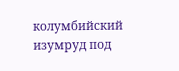колумбийский изумруд под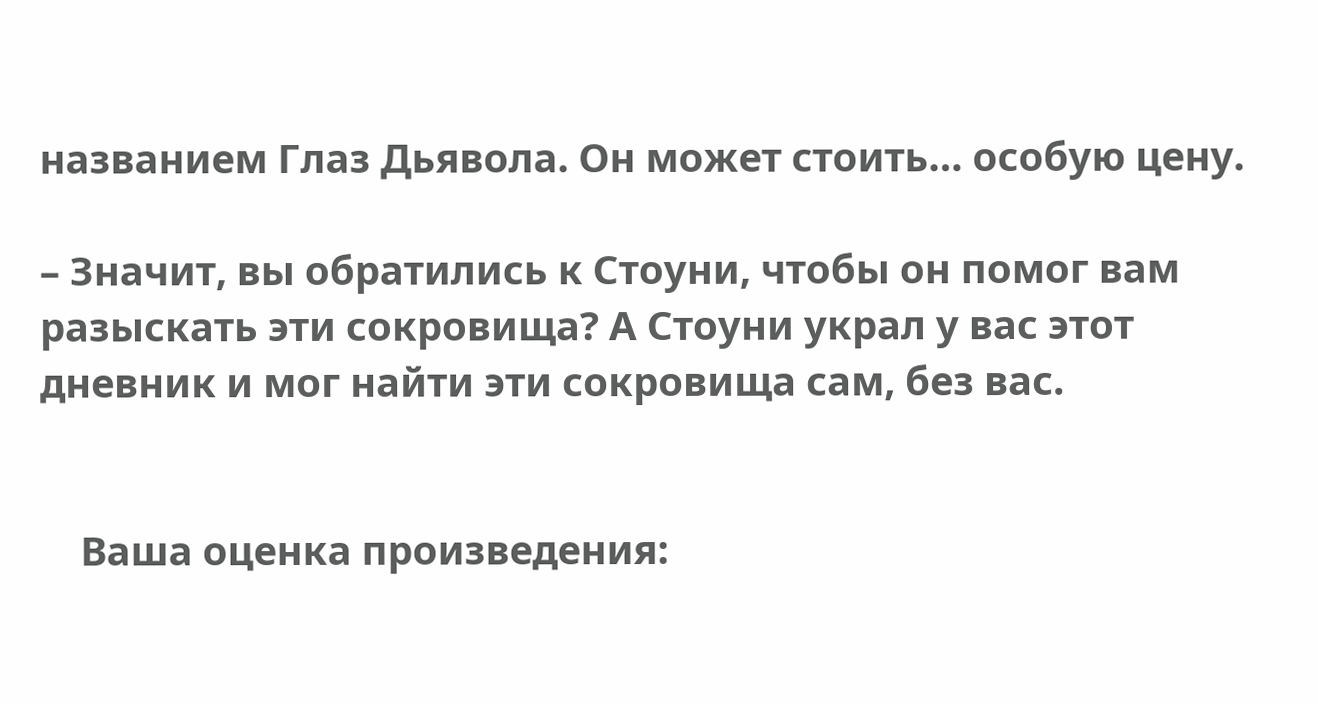названием Глаз Дьявола. Он может стоить… особую цену.

– Значит, вы обратились к Стоуни, чтобы он помог вам разыскать эти сокровища? А Стоуни украл у вас этот дневник и мог найти эти сокровища сам, без вас.


    Ваша оценка произведения: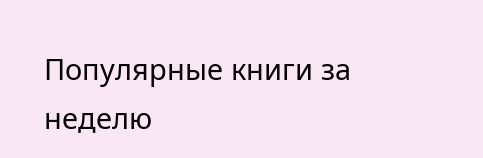Популярные книги за неделю